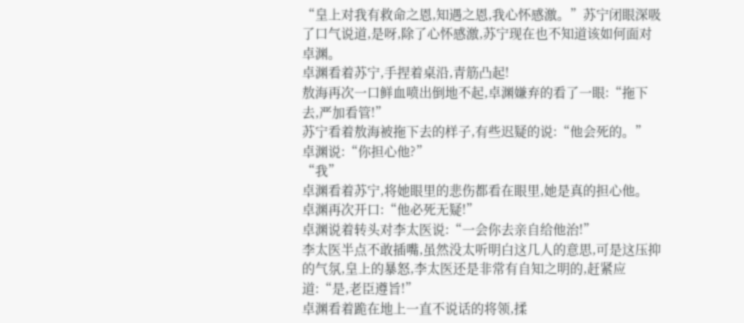“皇上对我有救命之恩,知遇之恩,我心怀感激。”苏宁闭眼深吸了口气说道,是呀,除了心怀感激,苏宁现在也不知道该如何面对卓渊。
卓渊看着苏宁,手捏着桌沿,青筋凸起!
敖海再次一口鲜血喷出倒地不起,卓渊嫌弃的看了一眼:“拖下去,严加看管!”
苏宁看着敖海被拖下去的样子,有些迟疑的说:“他会死的。”
卓渊说:“你担心他?”
“我”
卓渊看着苏宁,将她眼里的悲伤都看在眼里,她是真的担心他。
卓渊再次开口:“他必死无疑!”
卓渊说着转头对李太医说:“一会你去亲自给他治!”
李太医半点不敢插嘴,虽然没太听明白这几人的意思,可是这压抑的气氛,皇上的暴怒,李太医还是非常有自知之明的,赶紧应道:“是,老臣遵旨!”
卓渊看着跪在地上一直不说话的将领,揉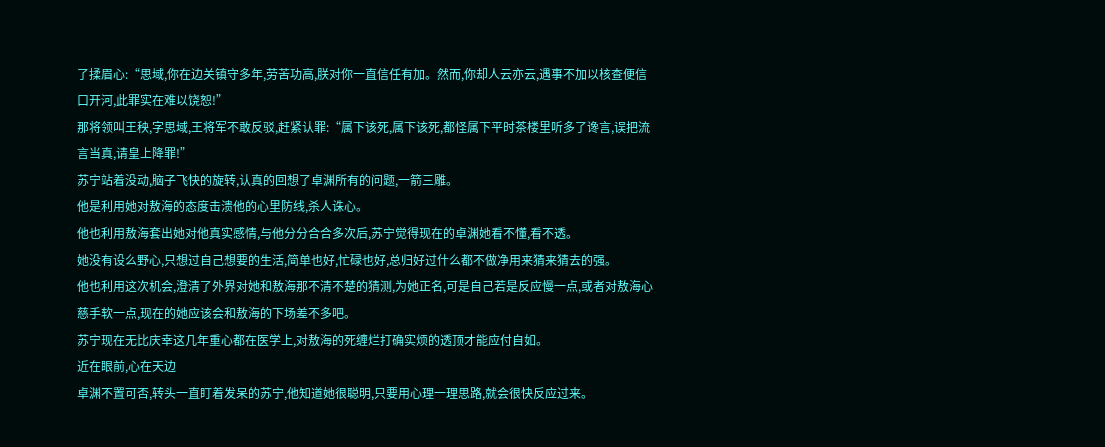了揉眉心:“思域,你在边关镇守多年,劳苦功高,朕对你一直信任有加。然而,你却人云亦云,遇事不加以核查便信口开河,此罪实在难以饶恕!”
那将领叫王秧,字思域,王将军不敢反驳,赶紧认罪:“属下该死,属下该死,都怪属下平时茶楼里听多了谗言,误把流言当真,请皇上降罪!”
苏宁站着没动,脑子飞快的旋转,认真的回想了卓渊所有的问题,一箭三雕。
他是利用她对敖海的态度击溃他的心里防线,杀人诛心。
他也利用敖海套出她对他真实感情,与他分分合合多次后,苏宁觉得现在的卓渊她看不懂,看不透。
她没有设么野心,只想过自己想要的生活,简单也好,忙碌也好,总归好过什么都不做净用来猜来猜去的强。
他也利用这次机会,澄清了外界对她和敖海那不清不楚的猜测,为她正名,可是自己若是反应慢一点,或者对敖海心慈手软一点,现在的她应该会和敖海的下场差不多吧。
苏宁现在无比庆幸这几年重心都在医学上,对敖海的死缠烂打确实烦的透顶才能应付自如。
近在眼前,心在天边
卓渊不置可否,转头一直盯着发呆的苏宁,他知道她很聪明,只要用心理一理思路,就会很快反应过来。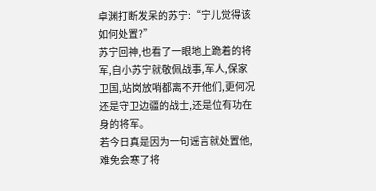卓渊打断发呆的苏宁:“宁儿觉得该如何处置?”
苏宁回神,也看了一眼地上跪着的将军,自小苏宁就敬佩战事,军人,保家卫国,站岗放哨都离不开他们,更何况还是守卫边疆的战士,还是位有功在身的将军。
若今日真是因为一句谣言就处置他,难免会寒了将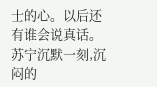士的心。以后还有谁会说真话。
苏宁沉默一刻,沉闷的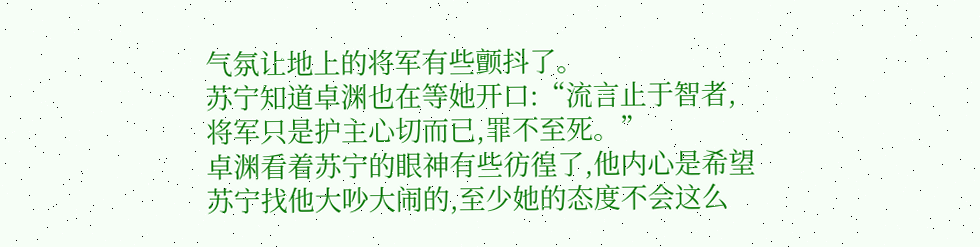气氛让地上的将军有些颤抖了。
苏宁知道卓渊也在等她开口:“流言止于智者,将军只是护主心切而已,罪不至死。”
卓渊看着苏宁的眼神有些彷徨了,他内心是希望苏宁找他大吵大闹的,至少她的态度不会这么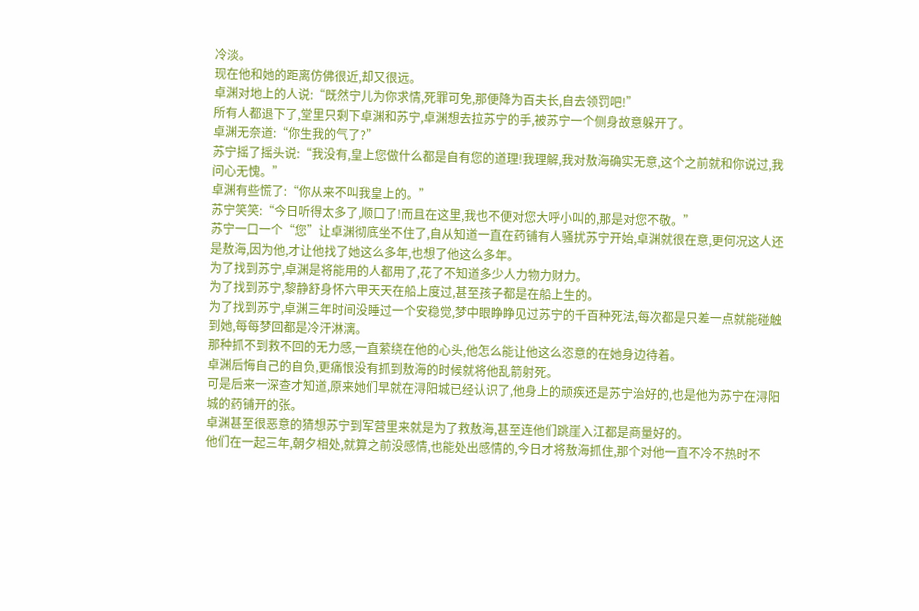冷淡。
现在他和她的距离仿佛很近,却又很远。
卓渊对地上的人说:“既然宁儿为你求情,死罪可免,那便降为百夫长,自去领罚吧!”
所有人都退下了,堂里只剩下卓渊和苏宁,卓渊想去拉苏宁的手,被苏宁一个侧身故意躲开了。
卓渊无奈道:“你生我的气了?”
苏宁摇了摇头说:“我没有,皇上您做什么都是自有您的道理!我理解,我对敖海确实无意,这个之前就和你说过,我问心无愧。”
卓渊有些慌了:“你从来不叫我皇上的。”
苏宁笑笑:“今日听得太多了,顺口了!而且在这里,我也不便对您大呼小叫的,那是对您不敬。”
苏宁一口一个“您”让卓渊彻底坐不住了,自从知道一直在药铺有人骚扰苏宁开始,卓渊就很在意,更何况这人还是敖海,因为他,才让他找了她这么多年,也想了他这么多年。
为了找到苏宁,卓渊是将能用的人都用了,花了不知道多少人力物力财力。
为了找到苏宁,黎静舒身怀六甲天天在船上度过,甚至孩子都是在船上生的。
为了找到苏宁,卓渊三年时间没睡过一个安稳觉,梦中眼睁睁见过苏宁的千百种死法,每次都是只差一点就能碰触到她,每每梦回都是冷汗淋漓。
那种抓不到救不回的无力感,一直萦绕在他的心头,他怎么能让他这么恣意的在她身边待着。
卓渊后悔自己的自负,更痛恨没有抓到敖海的时候就将他乱箭射死。
可是后来一深查才知道,原来她们早就在浔阳城已经认识了,他身上的顽疾还是苏宁治好的,也是他为苏宁在浔阳城的药铺开的张。
卓渊甚至很恶意的猜想苏宁到军营里来就是为了救敖海,甚至连他们跳崖入江都是商量好的。
他们在一起三年,朝夕相处,就算之前没感情,也能处出感情的,今日才将敖海抓住,那个对他一直不冷不热时不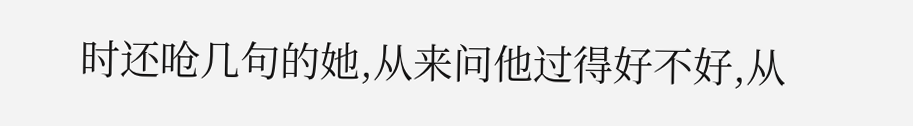时还呛几句的她,从来问他过得好不好,从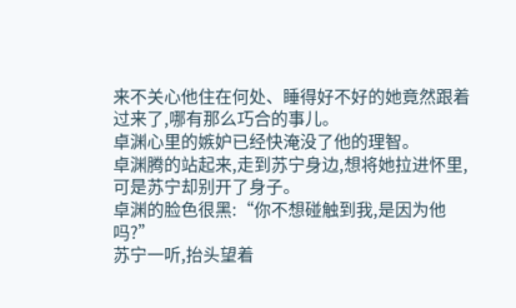来不关心他住在何处、睡得好不好的她竟然跟着过来了,哪有那么巧合的事儿。
卓渊心里的嫉妒已经快淹没了他的理智。
卓渊腾的站起来,走到苏宁身边,想将她拉进怀里,可是苏宁却别开了身子。
卓渊的脸色很黑:“你不想碰触到我,是因为他吗?”
苏宁一听,抬头望着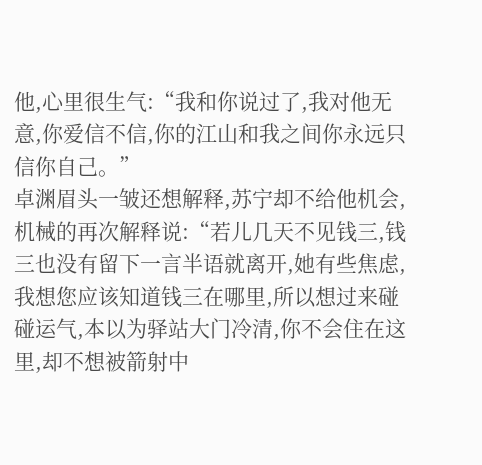他,心里很生气:“我和你说过了,我对他无意,你爱信不信,你的江山和我之间你永远只信你自己。”
卓渊眉头一皱还想解释,苏宁却不给他机会,机械的再次解释说:“若儿几天不见钱三,钱三也没有留下一言半语就离开,她有些焦虑,我想您应该知道钱三在哪里,所以想过来碰碰运气,本以为驿站大门冷清,你不会住在这里,却不想被箭射中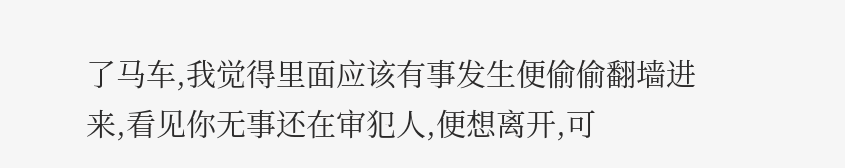了马车,我觉得里面应该有事发生便偷偷翻墙进来,看见你无事还在审犯人,便想离开,可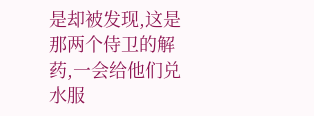是却被发现,这是那两个侍卫的解药,一会给他们兑水服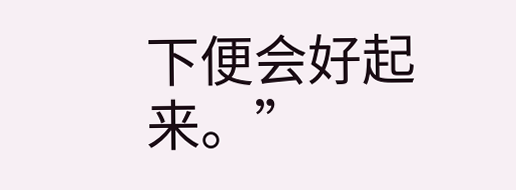下便会好起来。”